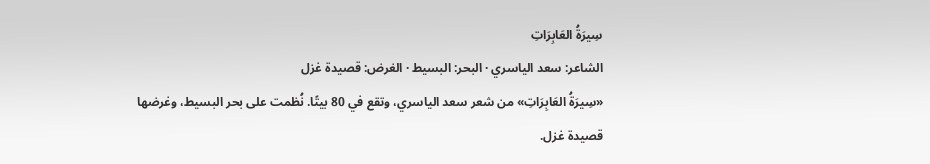سِيرَةُ العَابِرَاتِ
الشاعر: سعد الياسري · البحر: البسيط · الغرض: قصيدة غزل
«سِيرَةُ العَابِرَاتِ» من شعر سعد الياسري، وتقع في 80 بيتًا. نُظمت على بحر البسيط، وغرضها قصيدة غزل.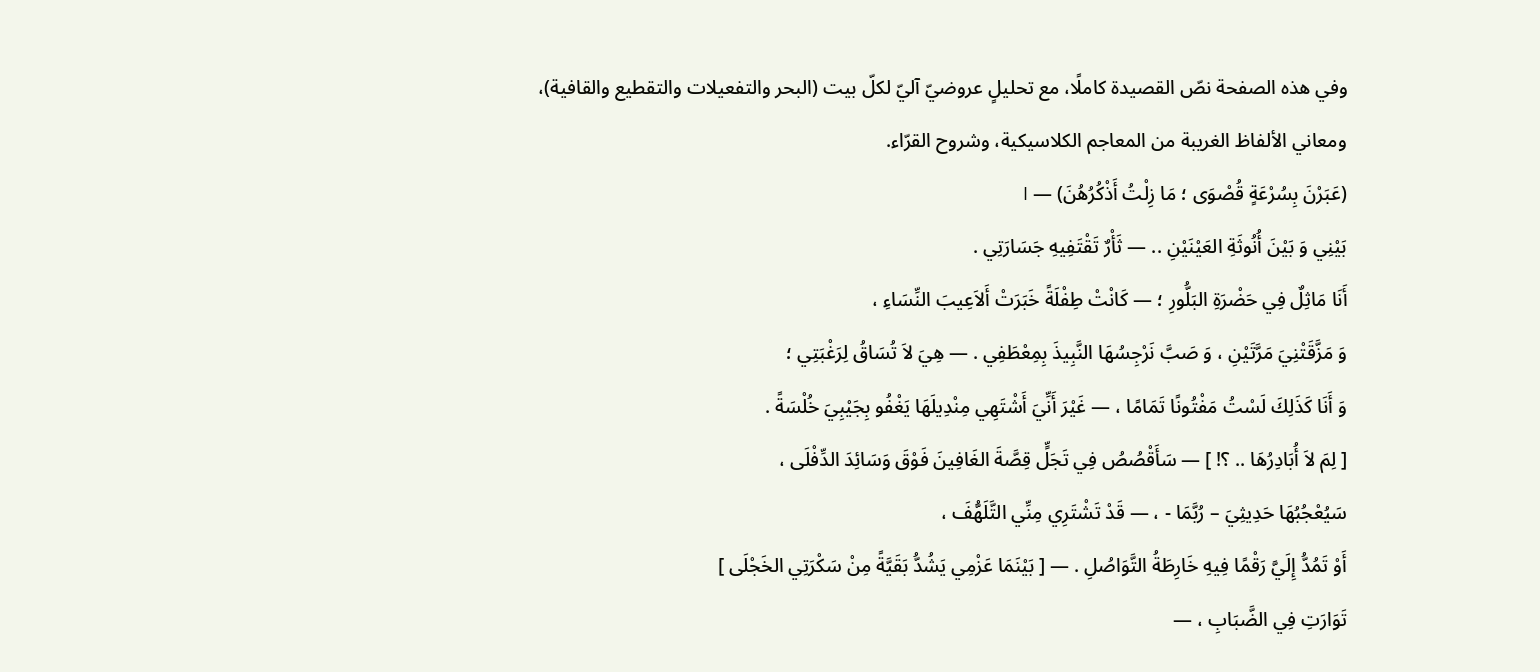وفي هذه الصفحة نصّ القصيدة كاملًا، مع تحليلٍ عروضيّ آليّ لكلّ بيت (البحر والتفعيلات والتقطيع والقافية)، ومعاني الألفاظ الغريبة من المعاجم الكلاسيكية، وشروح القرّاء.
(عَبَرْنَ بِسُرْعَةٍ قُصْوَى ؛ مَا زِلْتُ أَذْكُرُهُنَ) — I
بَيْنِي وَ بَيْنَ أُنُوثَةِ العَيْنَيْنِ .. — ثَأْرٌ تَقْتَفِيهِ جَسَارَتِي .
أَنَا مَاثِلٌ فِي حَضْرَةِ البَلُّورِ ؛ — كَانْتْ طِفْلَةً خَبَرَتْ أَلاَعِيبَ النِّسَاءِ ،
وَ مَزَّقَتْنِيَ مَرَّتَيْنِ ، وَ صَبَّ نَرْجِسُهَا النَّبِيذَ بِمِعْطَفِي . — هِيَ لاَ تُسَاقُ لِرَغْبَتِي ؛
وَ أَنَا كَذَلِكَ لَسْتُ مَفْتُونًا تَمَامًا ، — غَيْرَ أَنِّيَ أَشْتَهِي مِنْدِيلَهَا يَغْفُو بِجَيْبِيَ خُلْسَةً .
[ لِمَ لاَ أُبَادِرُهَا .. ؟! ] — سَأَقْصُصُ فِي تَجَلٍّ قِصَّةَ الغَافِينَ فَوْقَ وَسَائِدَ الدِّفْلَى ،
سَيُعْجُبُهَا حَدِيثِيَ – رُبَّمَا - ، — قَدْ تَشْتَرِي مِنِّي التَّلَهُّفَ ،
أَوْ تَمُدُّ إِلَيَّ رَقْمًا فِيهِ خَارِطَةُ التَّوَاصُلِ . — [ بَيْنَمَا عَزْمِي يَشُدُّ بَقَيَّةً مِنْ سَكْرَتِي الخَجْلَى ]
تَوَارَتِ فِي الضَّبَابِ ، —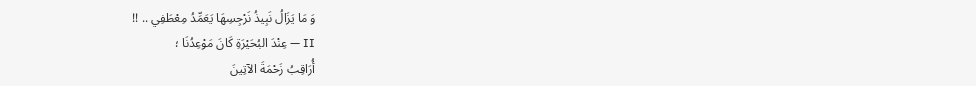وَ مَا يَزَالُ نَبِيذُ نَرْجِسِهَا يَعَمِّدُ مِعْطَفِي .. !!
II — عِنْدَ البُحَيْرَةِ كَانَ مَوْعِدُنَا ؛
أُرَاقِبُ زَحْمَةَ الآتِينَ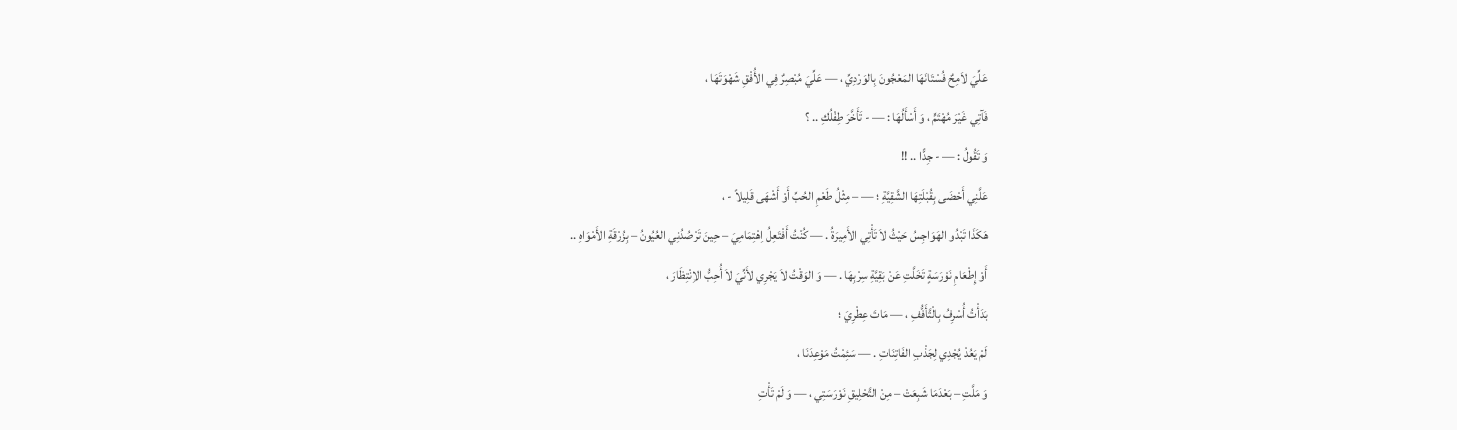عَلِّيَ لاَمِحٌ فُسْتَانَهَا المَعْجُونَ بِالوَرْدِيِّ ، — عَلِّيَ مُبْصِرٌ فِي الأُفْقِ شَهْوَتَهَا ،
فَآتِي غَيْرَ مُهْتَمٍّ ، وَ أَسْأَلُهَا : — - تَأَخَّرَ طِفْلُكِ .. ؟
وَ تَقُولُ : — - جِدًّا .. !!
عَلَّنِي أَحْضَى بِقُبْلَتِهَا الشَّقِيَّةِ ؛ — – مِثْلُ طَعْمِ الحُبِّ أَوْ أَشْهَى قَلِيلاً - ،
هَكَذَا تَبْدُو الهَوَاجِسُ حَيْثُ لاَ تَأْتِي الأَمِيرَةُ . — كُنْتُ أَفْتَعِلُ اِهْتِمَامِيَ – حِينَ تَرْصُدُنِي العُيُونُ – بِزُرْقَةِ الأَمْوَاهِ ..
أَوْ إِطْعَامِ نَوْرَسَةٍ تَخَلَّتِ عَنْ بَقِيَّةِ سِرْبِهَا . — وَ الوَقْتُ لاَ يَجْرِي لأَنِّيَ لاَ أُحِبُّ الاِنْتِظَارَ ،
بَدَأْتُ أُسْرِفُ بِالْتَّأَفُّفِ ، — مَاتَ عِطْرِيَ ؛
لَمْ يَعُدْ يُجْدِي لِجَذْبِ الفَاتِنَاتِ . — سَئِمْتُ مَوْعِدَنَا ،
وَ مَلَّتِ – بَعْدَمَا شَبِعَتْ – مِنْ التَّحْلِيقِ نَوْرَسَتِي ، — وَ لَمْ تَأْتِ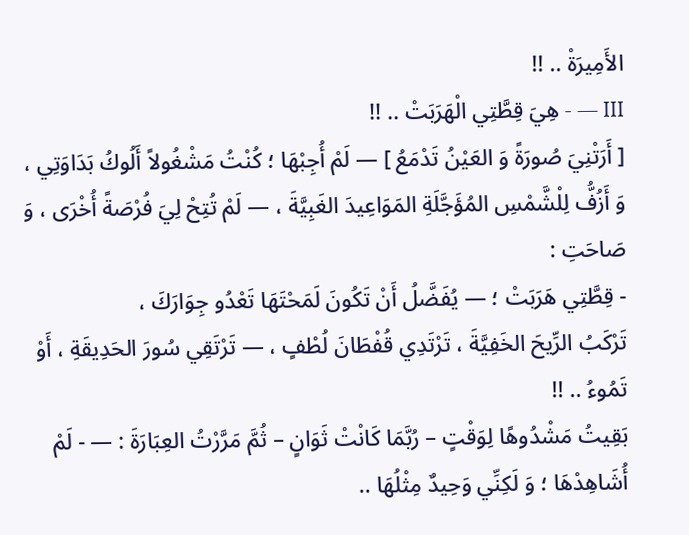الأَمِيرَةْ .. !!
III — - هِيَ قِطَّتِي الْهَرَبَتْ .. !!
[ أَرَتْنِيَ صُورَةً وَ العَيْنُ تَدْمَعُ ] — لَمْ أُجِبْهَا ؛ كُنْتُ مَشْغُولاً أَلُوكُ بَدَاوَتِي ،
وَ أَزُفُّ لِلْشَّمْسِ المُؤَجَّلَةِ المَوَاعِيدَ الغَبِيَّةَ ، — لَمْ تُتِحْ لِيَ فُرْصَةً أُخْرَى ، وَ صَاحَتِ :
- قِطَّتِي هَرَبَتْ ؛ — يُفَضَّلُ أَنْ تَكُونَ لَمَحْتَهَا تَعْدُو جِوَارَكَ ،
تَرْكَبُ الرِّيحَ الخَفِيَّةَ ، تَرْتَدِي قُفْطَانَ لُطْفٍ ، — تَرْتَقِي سُورَ الحَدِيقَةِ ، أَوْ تَمُوءُ .. !!
بَقِيتُ مَشْدُوهًا لِوَقْتٍ – رُبَّمَا كَانْتْ ثَوَانٍ – ثُمَّ مَرَّرْتُ العِبَارَةَ : — - لَمْ أُشَاهِدْهَا ؛ وَ لَكِنِّي وَحِيدٌ مِثْلُهَا ..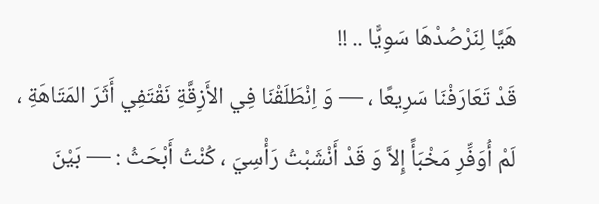هَيَّا لِنَرْصُدْهَا سَوِيًّا .. !!
قَدْ تَعَارَفْنَا سَرِيعًا ، — وَ اِنْطَلَقْنَا فِي الأَزِقَّةِ نَقْتَفِي أَثَرَ المَتَاهَةِ ،
لَمْ أُوَفِّرِ مَخْبَأً إِلاَّ وَ قَدْ أَنْشَبْتُ رَأْسِيَ ، كُنْتُ أَبْحَثُ : — بَيْنَ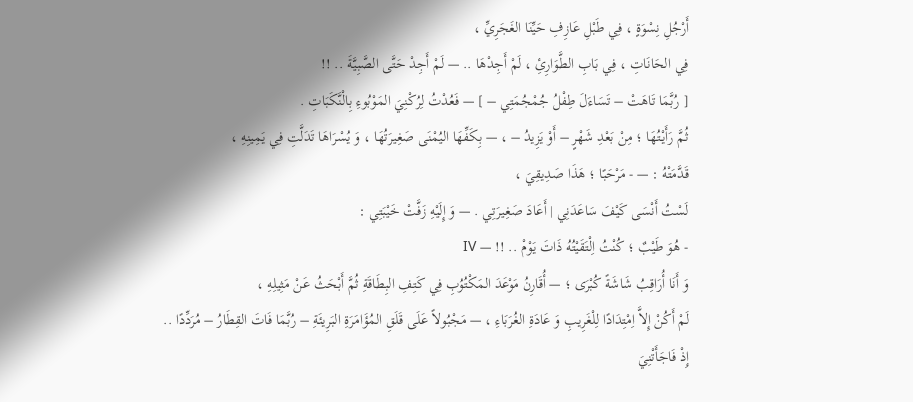أَرْجُلِ نِسْوَةٍ ، فِي طَبْلِ عَازِفِ حَيِّنَا الغَجَرِيِّ ،
فِي الحَانَاتِ ، فِي بَابِ الطَّوَارِئِ ، لَمْ أَجِدْهَا .. — لَمْ أَجِدْ حَتَّى الصَّبِيَّةَ .. !!
[ رُبَّمَا تَاهَتْ – تَسَاءَلَ طِفْلُ جُمْجُمَتِي – ] — فَعُدْتُ لِرُكْنِيَ المَوْبُوءِ بِالْنَّكَبَاتِ .
ثُمَّ رَأَيْتُهَا ؛ مِنْ بَعْدِ شَهْرٍ – أَوْ يَزِيدُ – ، — بِكَفِّهَا اليُمْنَى صَغِيرَتُهَا ، وَ يُسْرَاهَا تَدَلَّتِ فِي يَمِينِهِ ،
قَدَّمَتْهُ : — - مَرْحَبًا ؛ هَذَا صَدِيقِيَ ،
لَسْتُ أَنْسَى كَيْفَ سَاعَدَنِي | أَعَادَ صَغِيرَتِي . — وَ إِلَيْهِ زَفَّتْ خَيْبَتِي :
- هُوَ طَيْبٌ ؛ كُنْتُ اِلْتَقَيْتُهُ ذَاتَ يَوْمْ .. !! — IV
وَ أَنَا أُرَاقِبُ شَاشَةً كُبْرَى ؛ — أُقَارِنُ مَوْعَدَ المَكْتُوُبِ فِي كَتِفِ البِطَاقَةِ ثُمَّ أَبْحَثُ عَنْ مَثِيلِهِ ،
لَمْ أَكُنْ إِلاَّ اِمْتِدَادًا لِلْغَرِيبِ وَ عَادَةِ الغُرَبَاءِ ، — مَجْبُولاً عَلَى قَلَقِ المُؤَامَرَةِ البَرِيئَةِ – رُبَّمَا فَاتَ القِطَارُ – مُرَدِّدًا ..
إِذْ فَاجَأَتْنِيَ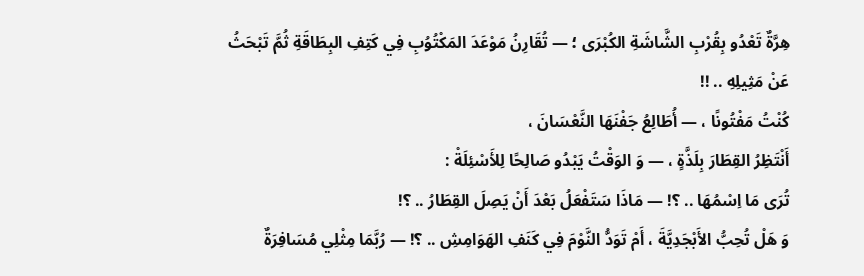هِرَّةٌ تَعْدُو بِقُرْبِ الشَّاشَةِ الكُبْرَى ؛ — تُقَارِنُ مَوْعَدَ المَكْتُوُبِ فِي كَتِفِ البِطَاقَةِ ثُمَّ تَبْحَثُ عَنْ مَثِيلِهِ .. !!
كُنْتُ مَفْتُونًا ، — أُطَالِعُ جَفْنَهَا النَّعْسَانَ ،
أَنْتَظِرُ القِطَارَ بِلَذَّةٍ ، — وَ الوَقْتُ يَبْدُو صَالِحًا لِلأَسْئِلَةْ :
تُرَى مَا اِسْمُهَا .. ؟! — مَاذَا سَتَفْعَلُ بَعْدَ أَنْ يَصِلَ القِطَارُ .. ؟!
وَ هَلْ تُحِبُّ الأَبْجَدِيَّةَ ، أَمْ تَوَدُّ النَّوْمَ فِي كَنَفِ الهَوَامِشِ .. ؟! — رُبَّمَا مِثْلِي مُسَافِرَةٌ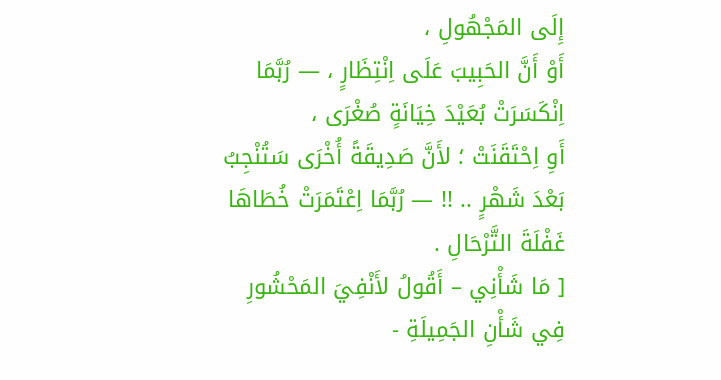إِلَى المَجْهُولِ ،
أَوْ أَنَّ الحَبِيبَ عَلَى اِنْتِظَارٍ ، — رُبَّمَا اِنْكَسَرَتْ بُعَيْدَ خِيَانَةٍ صُغْرَى ،
أَوِ اِحْتَقَنَتْ ؛ لأَنَّ صَدِيقَةً أُخْرَى سَتُنْجِبُ بَعْدَ شَهْرٍ .. !! — رُبَّمَا اِعْتَمَرَتْ خُطَاهَا غَفْلَةَ التَّرْحَالِ .
[ مَا شَأْنِي – أَقُولُ لأَنْفِيَ المَحْشُورِ فِي شَأْنِ الجَمِيلَةِ -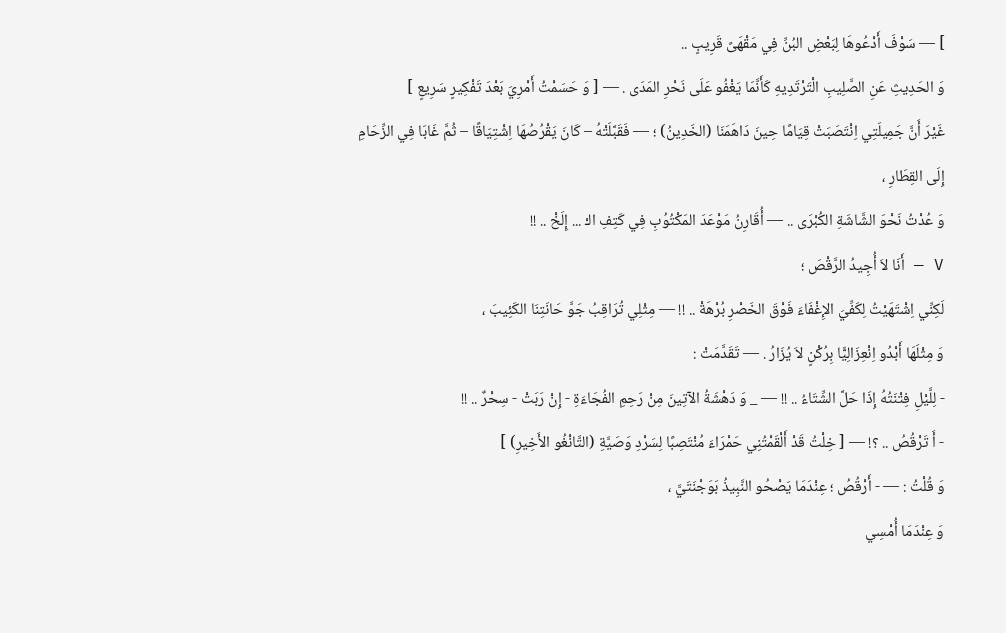] — سَوْفَ أَدْعُوهَا لِبَعْضِ البُنِّ فِي مَقْهَىً قَرِيبٍ ..
وَ الحَدِيثِ عَنِ الصَّلِيبِ الْتَرْتَدِيهِ كَأَنَّمَا يَغْفُو عَلَى نَحْرِ المَدَى . — [ وَ حَسَمْتُ أَمْرِيَ بَعْدَ تَفْكِيرٍ سَرِيعٍ ]
غَيْرَ أَنَّ جَمِيلَتِي اِنْتَصَبَتْ قِيَامًا حِينَ دَاهَمَنَا (الخَدِينُ) ؛ — فَقَبَّلَتْهُ – كَانَ يَقْرُصُهَا اِشْتِيَاقًا – ثُمَّ غَابَا فِي الزِّحَامِ إِلَى القِطَارِ ،
وَ عُدْتُ نَحْوَ الشَّاشَةِ الكُبْرَى .. — أُقَارِنُ مَوْعَدَ المَكْتُوُبِ فِي كَتِفِ الـْ ... إِلَخْ .. !!
V — أَنَا لاَ أُجِيدُ الرَّقْصَ ؛
لَكِنِّي اِشْتَهَيْتُ لِكَفِّيَ الإِغْفَاءَ فَوْقَ الخَصْرِ بُرْهَةْ .. !! — مِثْلِي تُرَاقِبُ جَوَّ حَانَتِنَا الكَئِيبَ ،
وَ مِثْلَهَا أَبْدُو اِنْعِزَالِيًّا بِرُكْنٍ لاَ يُزَارُ . — تَقَدَّمَتْ :
- لِلَّيْلِ فِتْنَتُهُ إِذَا حَلَّ الشِّتَاءُ .. !! — _ وَ دَهْشَةُ الآتِينَ مِنْ رَحِمِ الفُجَاءَةِ - إِنْ رَبَتْ - سِحْرٌ .. !!
- أَ تَرْقُصُ .. ؟! — [ خِلْتُ قَدْ أَلْقَمْتُنِي حَمْرَاءَ مُنْتَصِبًا لِسَرْدِ وَصَيَّةِ (التَّانْغُو الأَخِيرِ) ]
وَ قُلْتُ : — - أَرْقُصُ ؛ عِنْدَمَا يَصْحُو النَّبِيذُ بَوَجْنَتَيَّ ،
وَ عِنْدَمَا أُمْسِي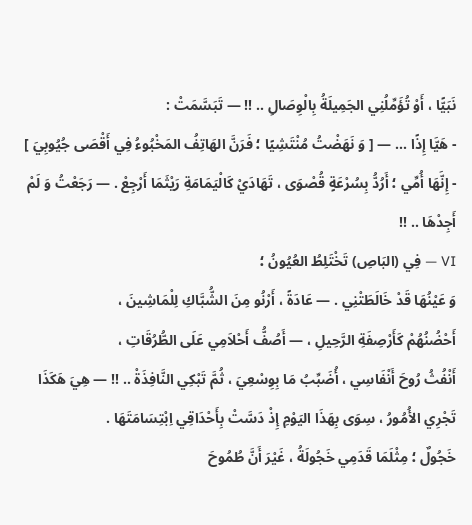نَبَيًّا ، أَوْ تُؤَمِّلُنِي الجَمِيلَةُ بِالْوِصَالِ .. !! — تَبَسَّمَتْ :
- هَيَّا إِذًا ... — [ وَ نَهَضْتُ مُنْتَشِيًا ؛ فَرَنَّ الهَاتِفُ المَخْبُوءُ فِي أَقْصَى جُيُوبِيَ ]
- إِنَّهَا أُمِّي ؛ أَرُدُّ بِسُرْعَةٍ قُصْوَى ، تَهَادَيْ كَالْيَمَامَةِ رَيْثَمَا أَرْجِعْ . — رَجَعْتُ وَ لَمْ أَجِدْهَا .. !!
VI — فِي (البَاصِ) تَخْتَلِطُ العُيُونُ ؛
وَ عَيْنُهَا قَدْ خَالَطَتْنِي . — عَادَةً ، أَرْنُو مِنَ الشُّبَّاكِ لِلْمَاشِينَ ،
أَحْضُنُهُمْ كَأَرْصِفَةِ الرَّحِيلِ ، — أَصُفُّ أَحْلاَمِي عَلَى الطُّرُقَاتِ ،
أَنْفُثُ رُوحَ أَنْفَاسِي ، أُضَبِّبُ مَا بِوِسْعِيَ ، ثُمَّ تَبْكِي النَّافِذَةْ .. !! — هِيَ هَكَذَا تَجْرِي الأُمُورُ ، سِوَى بِهَذَا اليَوْمِ إِذْ دَسَّتْ بِأَحْدَاقِي اِبْتِسَامَتَهَا .
خَجُولٌ ؛ مِثْلَمَا قَدَمِي خَجُولَةُ ، غَيْرَ أَنَّ طُمُوحَ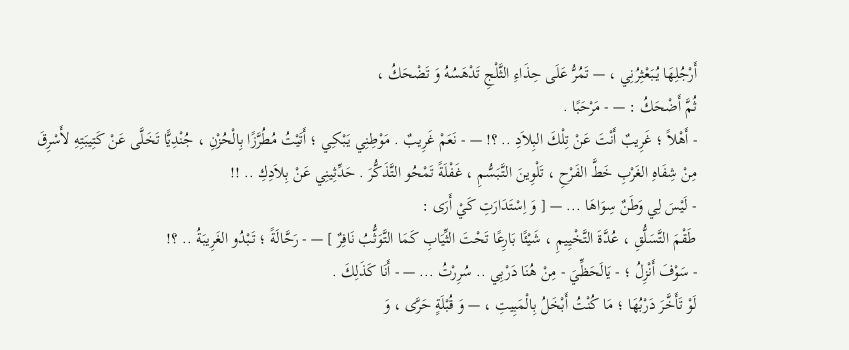أَرْجُلِهَا يُبَعْثِرُنِي ، — تَمُرُّ عَلَى حِذَاءِ الثَّلْجِ تَدْهَسُهُ وَ تَضْحَكُ ،
ثُمَّ أَضْحَكُ : — - مَرْحَبًا .
- أَهْلاً ؛ غَرِيبٌ أَنْتَ عَنْ تِلْكَ البِلاَدِ .. ؟! — - نَعَمْ غَرِيبٌ . مَوْطِنِي يَبْكِي ؛ أَتَيْتُ مُطُرَّزًا بِالْحُزْنِ ، جُنْدِيًّا تَخَلَّى عَنْ كَتِيبَتِهِ لأَسْرِقَ مِنْ شِفَاهِ الغَرْبِ خَطَّ الفَرْحِ ، تَلْوِينَ التَّبَسُّمِ ، غَفْلَةً تَمْحُو التَّذَكُّرَ . حَدِّثِينِي عَنْ بِلاَدِكِ .. !!
- لَيْسَ لِي وَطَنٌ سِوَاهَا ... — [ وَ اِسْتَدَارَتِ كَيْ أَرَى :
طَقْمَ التَّسَلُّقِ ، عُدَّةَ التَّخْيِيمِ ، شَيْئًا بَارِعًا تَحْتَ الثِّيَابِ كَمَا التَّوَثُّبُ نَافِرٌ ] — - رَحَّالَةً ؛ تَبْدُو الغَرِيبَةُ .. ؟!
- سَوْفَ أَنْزِلُ ؛ - يَالَحَظِّيَ - مِنْ هُنَا دَرْبِي .. سُرِرْتُ ... — - أَنَا كَذَلِكَ .
لَوْ تَأَخَّرَ دَرْبُهَا ؛ مَا كُنْتُ أَبْخَلُ بِالْمَبِيتِ ، — وَ قُبْلَةٍ حَرَّى ، وَ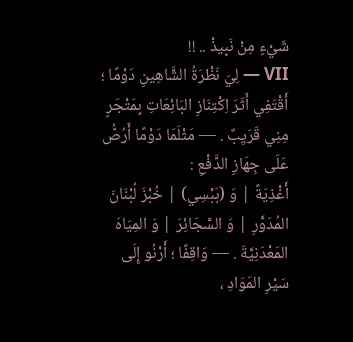شَيْءٍ مِنْ نَبِيذْ .. !!
VII — لِيَ نَظْرَةُ الشَّاهِينِ دَوْمًا ؛
أَقْتَفِي أَثَرَ اِكْتِنَازِ البَائِعَاتِ بِمَتْجَرٍ مِنِي قَرَيِبٌ . — مَثْلَمَا دَوْمًا أَرُصُّ عَلَى جِهَازِ الدَّفْعِ :
أَغْذِيَةً | وَ (بَبْسِي) | خُبْزَ لُبْنَانَ المُدَوَّرِ | وَ السَّجَائِرَ | وَ المِيَاهَ المَعْدَنِيَّةَ . — وَاقِفًا ؛ أَرْنُو إِلَى سَيْرِ المَوَادِ ،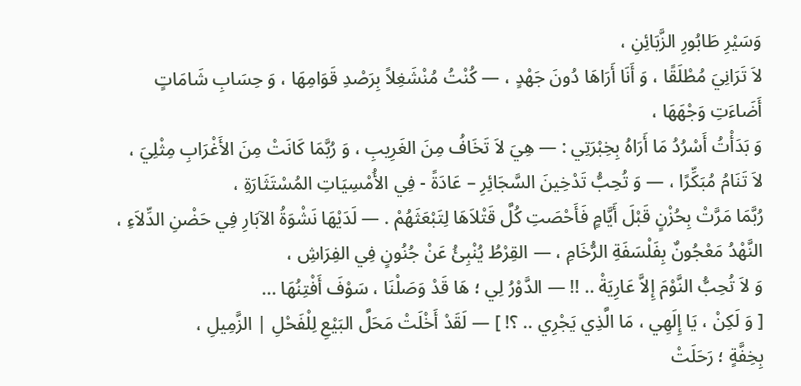وَسَيْرِ طَابُورِ الزَّبَائِنِ ،
لاَ تَرَانِيَ مُطْلَقًا ، وَ أَنَا أَرَاهَا دُونَ جَهْدٍ ، — كُنْتُ مُنْشَغِلاً بِرَصْدِ قَوَامِهَا ، وَ حِسَابِ شَامَاتٍ أَضَاءَتِ وَجْهَهَا ،
وَ بَدَأْتُ أَسْرُدُ مَا أَرَاهُ بِخِبْرَتِي : — هِيَ لاَ تَخَافُ مِنَ الغَرِيبِ ، وَ رُبَّمَا كَانَتْ مِنَ الأَغْرَابِ مِثْلِيَ ،
لاَ تَنَامُ مُبَكِّرًا ، — وَ تُحِبُّ تَدْخِينَ السَّجَائِرِ – عَادَةً - فِي الأُمْسِيَاتِ المُسْتَثَارَةِ ،
رُبَّمَا مَرَّتْ بِحُزْنٍ قَبْلَ أَيَّامٍ فَأَحْصَتِ كُلَّ قَتْلاَهَا لِتَبْعَثَهُمْ . — لَدَيْهَا نَشْوَةُ الآبَارِ فِي حَضْنِ الدِّلاَءِ ،
النَّهْدُ مَعْجُونٌ بِفَلْسَفَةِ الرُّخَامِ ، — القِرْطُ يُنْبِئُ عَنْ جُنُونٍ فِي الفِرَاشِ ،
وَ لاَ تُحِبُّ النَّوْمَ إِلاَّ عَارِيَةْ .. !! — الدَّوْرُ لِي ؛ هَا قَدْ وَصَلْنَا ، سَوْفَ أَفْتِنُهَا ...
[ وَ لَكِنْ ، يَا إِلَهِي ، مَا الَّذِي يَجْرِي .. ؟! ] — لَقَدْ أَخْلَتْ مَحَلَّ البَيْعِ لِلْفَحْلِ | الزَّمِيلِ ،
بِخِفَّةٍ ؛ رَحَلَتْ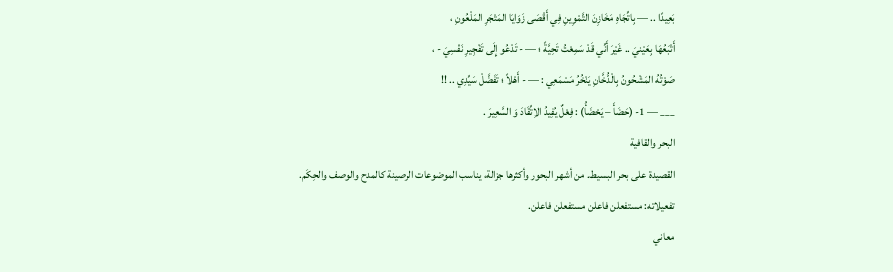بَعِيدًا .. — بِاتِّجَاهِ مَخَازِنَ التَّمْوِينِ فِي أَقْصَى زَوَايَا المَتْجَرِ المَلْعُونِ ،
أَتْبَعُهَا بِعَيْنيَ .. غَيْرَ أَنِّي قَدْ سَمِعْتُ تَحِيَّةً ؛ — - تَدْعُو إِلَى تَفْجِيرِ نَفْسِيَ - ،
صَوْتُهُ المَشْحُونُ بِالْدُّخَّانِ يَنْخُرُ مَسْمَعِي : — - أَهْلاً ؛ تَفَضَّلْ سَيِّدِي .. !!
___ — 1- (حَضَأَ – يَحْضَأُ) : فِعْلٌ يُفِيدُ الاِتِّقَادَ وَ السَّعِيرَ .
البحر والقافية
القصيدة على بحر البسيط. من أشهر البحور وأكثرها جزالة، يناسب الموضوعات الرصينة كالمدح والوصف والحِكَم.
تفعيلاته: مستفعلن فاعلن مستفعلن فاعلن.
معاني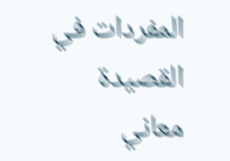المفردات في القصيدة
معاني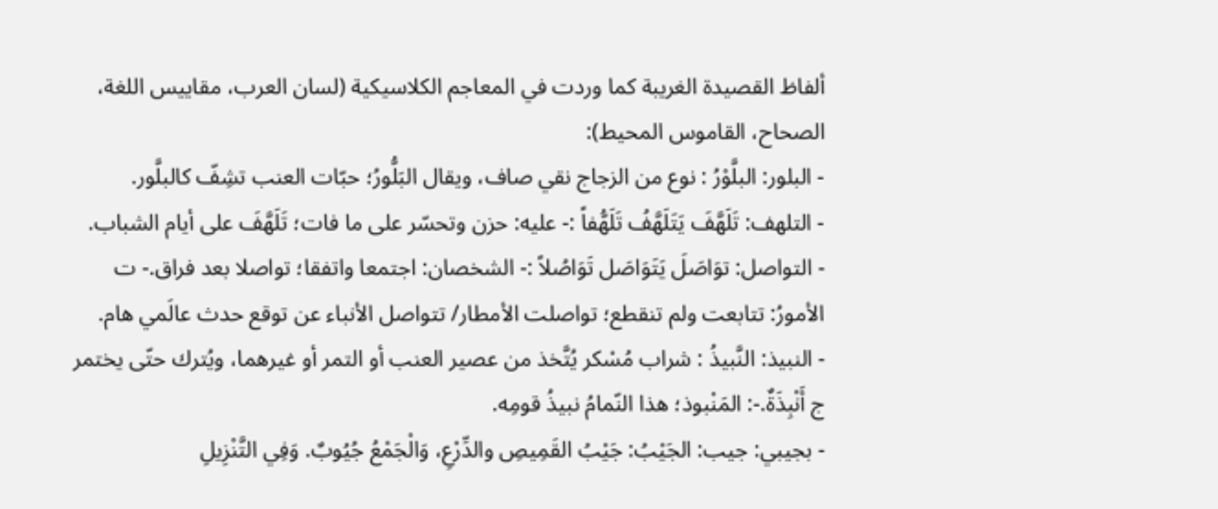ألفاظ القصيدة الغريبة كما وردت في المعاجم الكلاسيكية (لسان العرب، مقاييس اللغة، الصحاح، القاموس المحيط):
- البلور: البلَّوْرُ : نوع من الزجاج نقي صاف، ويقال البَلُّورُ؛ حبّات العنب تشِفّ كالبلَّور.
- التلهف: تَلَهَّفَ يَتَلَهَّفُ تَلَهُّفاً :- عليه: حزن وتحسّر على ما فات؛ تَلَهَّفَ على أيام الشباب.
- التواصل: توَاصَلَ يَتَوَاصَل تَوَاصُلاً :- الشخصان: اجتمعا واتفقا؛ تواصلا بعد فراق.- ت الأمورُ: تتابعت ولم تنقطع؛ تواصلت الأمطار/ تتواصل الأنباء عن توقع حدث عالَمي هام.
- النبيذ: النَّبيذُ : شراب مُسْكر يُتَّخذ من عصير العنب أو التمر أو غيرهما، ويُترك حتّى يختمر ج أَنْبِذَةٌ.-: المَنْبوذ؛ هذا النّمامُ نبيذُ قومِه.
- بجيبي: جيب: الجَيْبُ: جَيْبُ القَمِيصِ والدِّرْعِ، وَالْجَمْعُ جُيُوبٌ. وَفِي التَّنْزِيلِ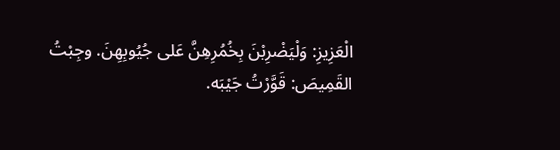الْعَزِيزِ: وَلْيَضْرِبْنَ بِخُمُرِهِنَّ عَلى جُيُوبِهِنَ. وجِبْتُ القَمِيصَ: قَوَّرْتُ جَيْبَه.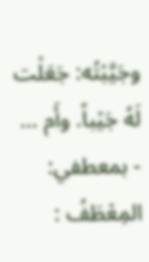وجَيَّبْتُه: جَعَلْت لَهُ جَيْباً. وأَم …
- بمعطفي: المِعْطَفُ :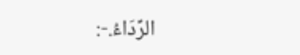الرِّدَاءُ.-: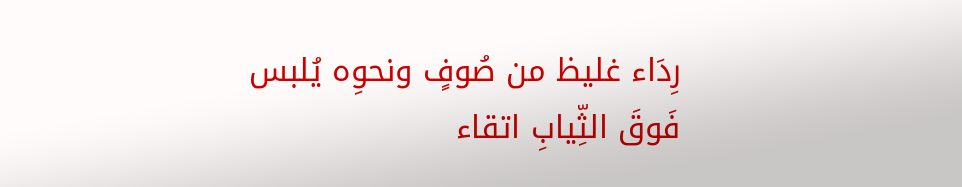رِدَاء غليظ من صُوفٍ ونحوِه يُلبس فَوقَ الثِّيابِ اتقاء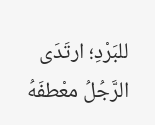للبَرْدِ؛ ارتَدَى الرَّجُلُ معْطفَهُ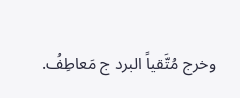وخرج مُتَّقياً البرد ج مَعاطِفُ.